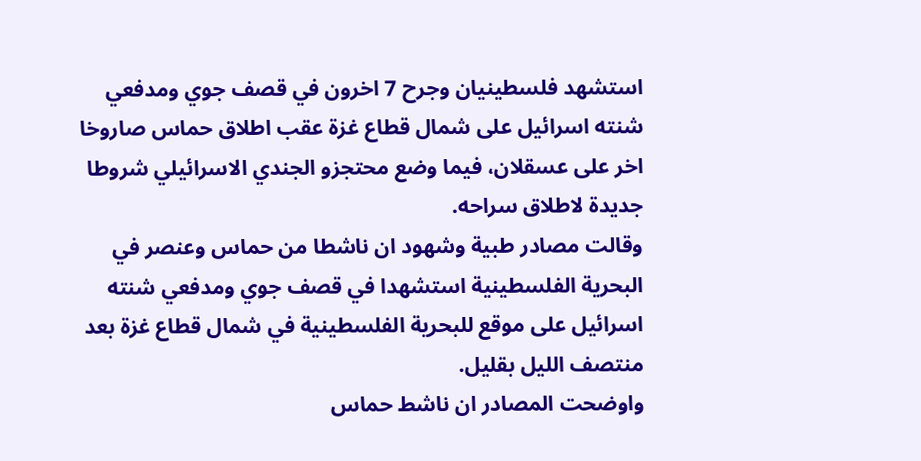استشهد فلسطينيان وجرح 7 اخرون في قصف جوي ومدفعي شنته اسرائيل على شمال قطاع غزة عقب اطلاق حماس صاروخا اخر على عسقلان، فيما وضع محتجزو الجندي الاسرائيلي شروطا جديدة لاطلاق سراحه.
وقالت مصادر طبية وشهود ان ناشطا من حماس وعنصر في البحرية الفلسطينية استشهدا في قصف جوي ومدفعي شنته اسرائيل على موقع للبحرية الفلسطينية في شمال قطاع غزة بعد منتصف الليل بقليل.
واوضحت المصادر ان ناشط حماس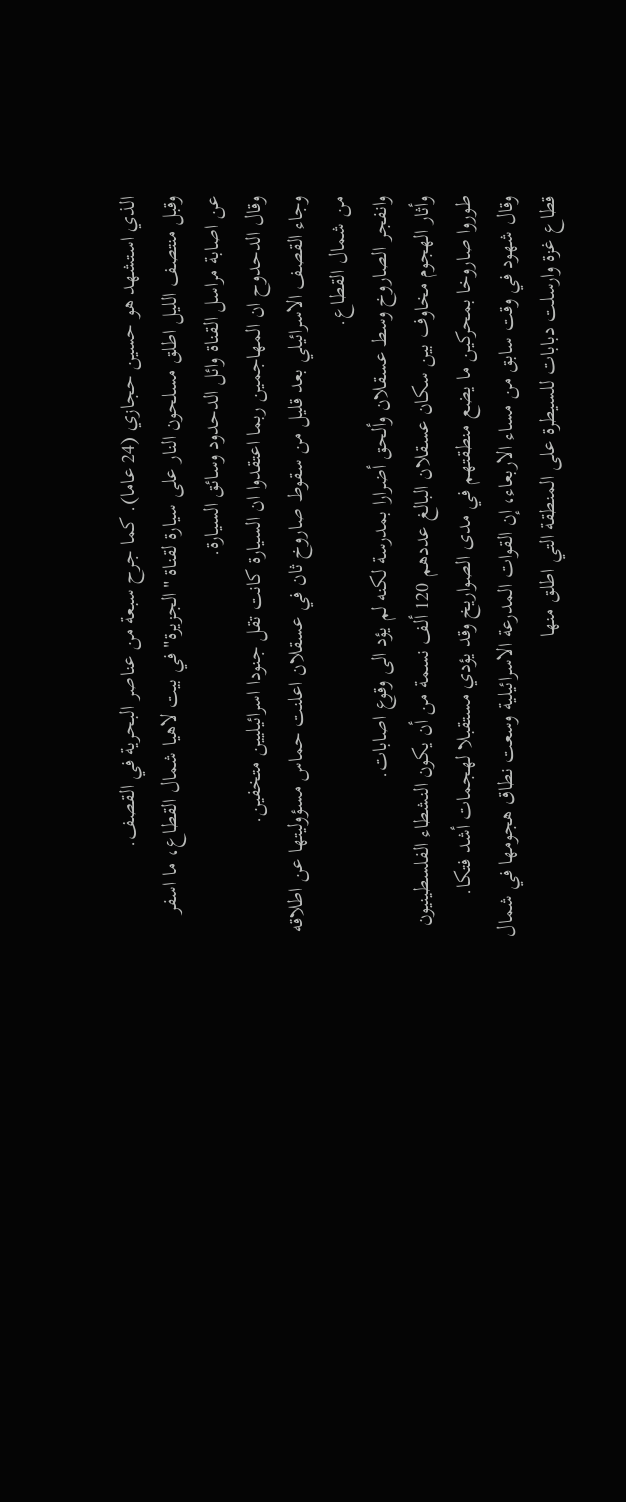الذي استشهد هو حسين حجازي (24 عاما). كما جرح سبعة من عناصر البحرية في القصف.
وقبل منتصف الليل اطلق مسلحون النار على سيارة لقناة "الجزيرة" في بيت لاهيا شمال القطاع، ما اسفر عن اصابة مراسل القناة وائل الدحدود وسائق السيارة.
وقال الدحدوح ان المهاجمين ربما اعتقدوا ان السيارة كانت تقل جنودا اسرائيليين متخفين.
وجاء القصف الاسرائيلي بعد قليل من سقوط صاروخ ثان في عسقلان اعلنت حماس مسؤوليتها عن اطلاقه من شمال القطاع.
وانفجر الصاروخ وسط عسقلان وألحق أضرارا بمدرسة لكنه لم يؤد الى وقوع اصابات.
وأثار الهجوم مخاوف بين سكان عسقلان البالغ عددهم 120 ألف نسمة من أن يكون النشطاء الفلسطينيون طوروا صاروخا بمحركين ما يضع منطقتهم في مدى الصواريخ وقد يؤدي مستقبلا لهجمات أشد فتكا.
وقال شهود في وقت سابق من مساء الاربعاء، إن القوات المدرعة الاسرائيلية وسعت نطاق هجومها في شمال قطاع غزة وارسلت دبابات للسيطرة على المنطقة التي اطلق منها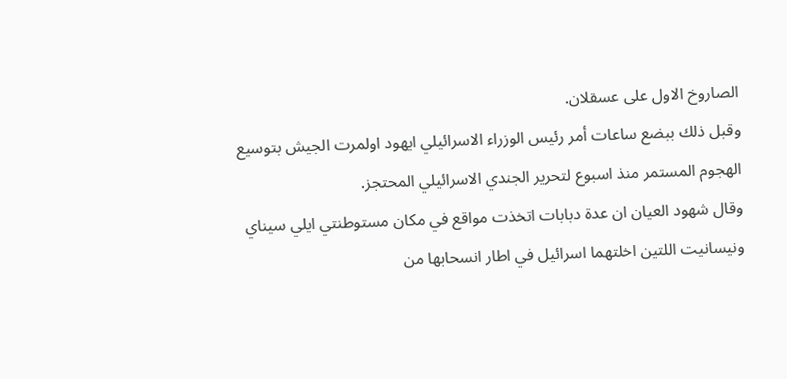الصاروخ الاول على عسقلان.
وقبل ذلك ببضع ساعات أمر رئيس الوزراء الاسرائيلي ايهود اولمرت الجيش بتوسيع الهجوم المستمر منذ اسبوع لتحرير الجندي الاسرائيلي المحتجز.
وقال شهود العيان ان عدة دبابات اتخذت مواقع في مكان مستوطنتي ايلي سيناي ونيسانيت اللتين اخلتهما اسرائيل في اطار انسحابها من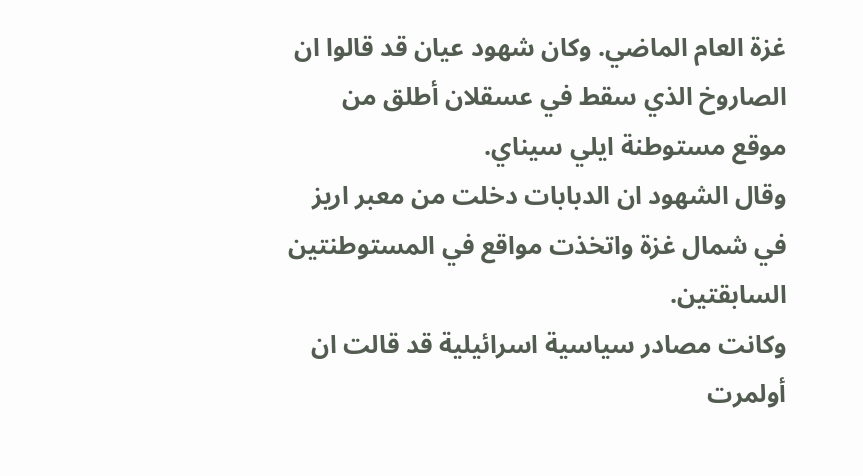غزة العام الماضي. وكان شهود عيان قد قالوا ان الصاروخ الذي سقط في عسقلان أطلق من موقع مستوطنة ايلي سيناي.
وقال الشهود ان الدبابات دخلت من معبر اريز في شمال غزة واتخذت مواقع في المستوطنتين السابقتين.
وكانت مصادر سياسية اسرائيلية قد قالت ان أولمرت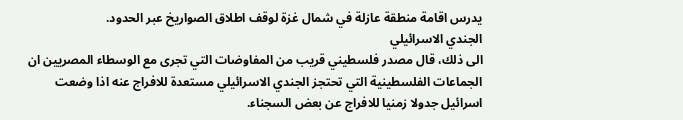يدرس اقامة منطقة عازلة في شمال غزة لوقف اطلاق الصواريخ عبر الحدود.
الجندي الاسرائيلي
الى ذلك، قال مصدر فلسطيني قريب من المفاوضات التي تجرى مع الوسطاء المصريين ان الجماعات الفلسطينية التي تحتجز الجندي الاسرائيلي مستعدة للافراج عنه اذا وضعت اسرائيل جدولا زمنيا للافراج عن بعض السجناء.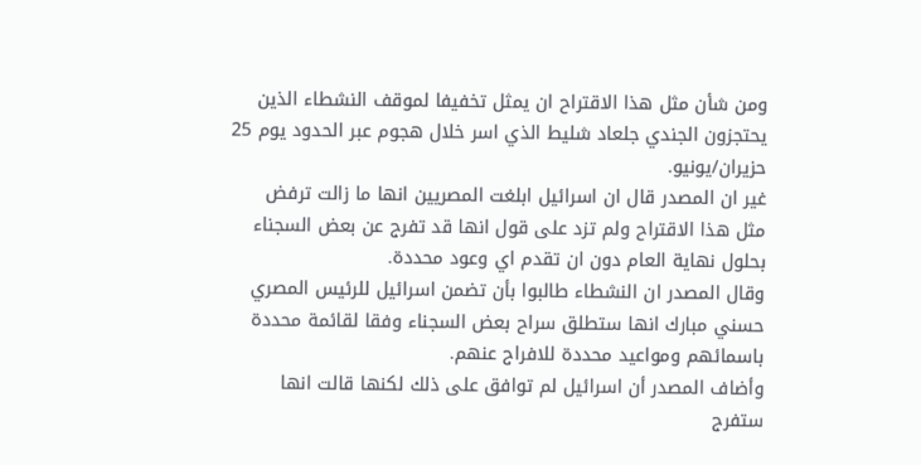ومن شأن مثل هذا الاقتراح ان يمثل تخفيفا لموقف النشطاء الذين يحتجزون الجندي جلعاد شليط الذي اسر خلال هجوم عبر الحدود يوم 25 حزيران/يونيو.
غير ان المصدر قال ان اسرائيل ابلغت المصريين انها ما زالت ترفض مثل هذا الاقتراح ولم تزد على قول انها قد تفرج عن بعض السجناء بحلول نهاية العام دون ان تقدم اي وعود محددة.
وقال المصدر ان النشطاء طالبوا بأن تضمن اسرائيل للرئيس المصري حسني مبارك انها ستطلق سراح بعض السجناء وفقا لقائمة محددة باسمائهم ومواعيد محددة للافراج عنهم.
وأضاف المصدر أن اسرائيل لم توافق على ذلك لكنها قالت انها ستفرج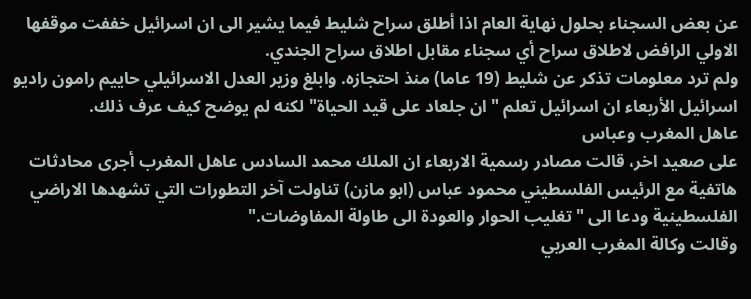عن بعض السجناء بحلول نهاية العام اذا أطلق سراح شليط فيما يشير الى ان اسرائيل خففت موقفها الاولي الرافض لاطلاق سراح أي سجناء مقابل اطلاق سراح الجندي.
ولم ترد معلومات تذكر عن شليط (19 عاما) منذ احتجازه. وابلغ وزير العدل الاسرائيلي حاييم رامون راديو اسرائيل الأربعاء ان اسرائيل تعلم "ان جلعاد على قيد الحياة" لكنه لم يوضح كيف عرف ذلك.
عاهل المغرب وعباس
على صعيد اخر، قالت مصادر رسمية الاربعاء ان الملك محمد السادس عاهل المغرب أجرى محادثات هاتفية مع الرئيس الفلسطيني محمود عباس (ابو مازن) تناولت آخر التطورات التي تشهدها الاراضي الفلسطينية ودعا الى "تغليب الحوار والعودة الى طاولة المفاوضات."
وقالت وكالة المغرب العربي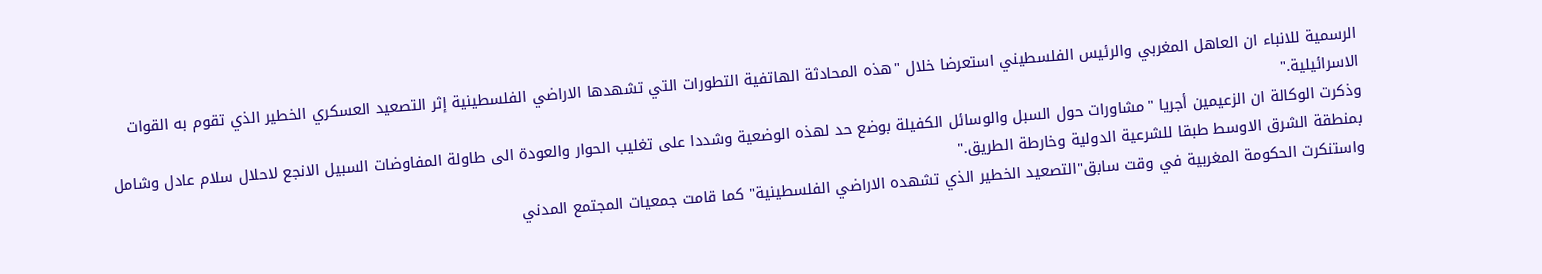الرسمية للانباء ان العاهل المغربي والرئيس الفلسطيني استعرضا خلال "هذه المحادثة الهاتفية التطورات التي تشهدها الاراضي الفلسطينية إثر التصعيد العسكري الخطير الذي تقوم به القوات الاسرائيلية."
وذكرت الوكالة ان الزعيمين أجريا "مشاورات حول السبل والوسائل الكفيلة بوضع حد لهذه الوضعية وشددا على تغليب الحوار والعودة الى طاولة المفاوضات السبيل الانجع لاحلال سلام عادل وشامل بمنطقة الشرق الاوسط طبقا للشرعية الدولية وخارطة الطريق."
واستنكرت الحكومة المغربية في وقت سابق"التصعيد الخطير الذي تشهده الاراضي الفلسطينية" كما قامت جمعيات المجتمع المدني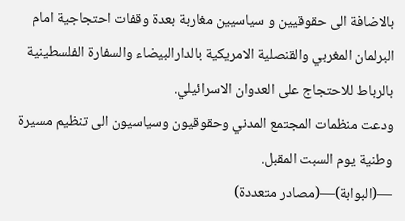بالاضافة الى حقوقيين و سياسيين مغاربة بعدة وقفات احتجاجية امام البرلمان المغربي والقنصلية الامريكية بالدارالبيضاء والسفارة الفلسطينية بالرباط للاحتجاج على العدوان الاسرائيلي.
ودعت منظمات المجتمع المدني وحقوقيون وسياسيون الى تنظيم مسيرة وطنية يوم السبت المقبل.
—(البوابة)—(مصادر متعددة)